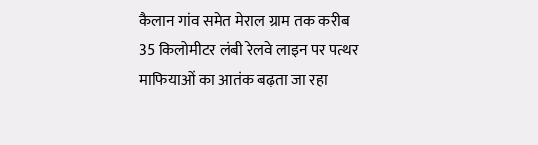कैलान गांव समेत मेराल ग्राम तक करीब 35 किलोमीटर लंबी रेलवे लाइन पर पत्थर माफियाओं का आतंक बढ़ता जा रहा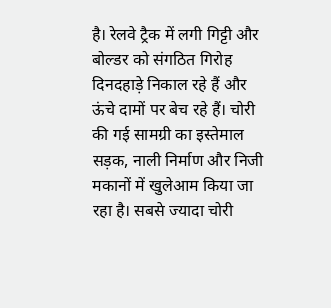है। रेलवे ट्रैक में लगी गिट्टी और बोल्डर को संगठित गिरोह दिनदहाड़े निकाल रहे हैं और ऊंचे दामों पर बेच रहे हैं। चोरी की गई सामग्री का इस्तेमाल सड़क, नाली निर्माण और निजी मकानों में खुलेआम किया जा रहा है। सबसे ज्यादा चोरी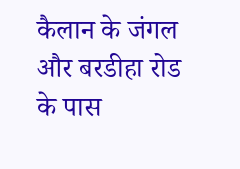कैलान के जंगल और बरडीहा रोड के पास